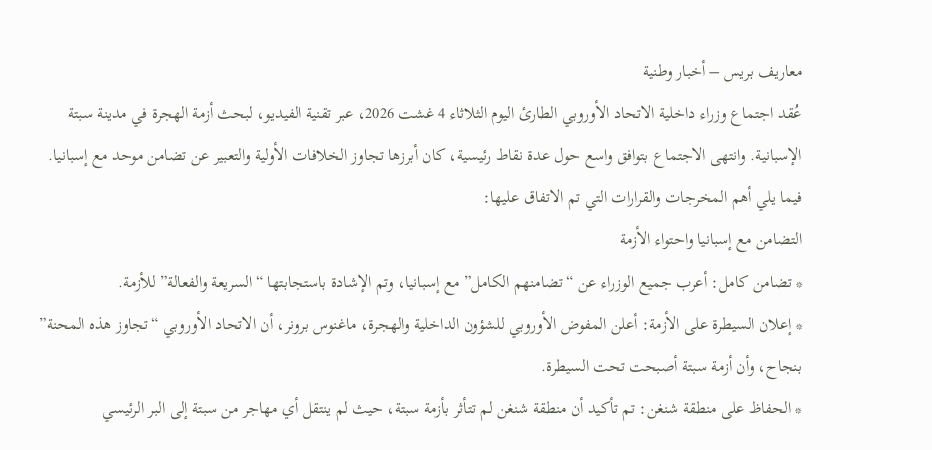معاريف بريس – أخبار وطنية
عُقد اجتماع وزراء داخلية الاتحاد الأوروبي الطارئ اليوم الثلاثاء 4 غشت 2026، عبر تقنية الفيديو، لبحث أزمة الهجرة في مدينة سبتة الإسبانية. وانتهى الاجتماع بتوافق واسع حول عدة نقاط رئيسية، كان أبرزها تجاوز الخلافات الأولية والتعبير عن تضامن موحد مع إسبانيا.
فيما يلي أهم المخرجات والقرارات التي تم الاتفاق عليها:
التضامن مع إسبانيا واحتواء الأزمة
* تضامن كامل: أعرب جميع الوزراء عن “تضامنهم الكامل” مع إسبانيا، وتم الإشادة باستجابتها “السريعة والفعالة” للأزمة.
* إعلان السيطرة على الأزمة: أعلن المفوض الأوروبي للشؤون الداخلية والهجرة، ماغنوس برونر، أن الاتحاد الأوروبي “تجاوز هذه المحنة” بنجاح، وأن أزمة سبتة أصبحت تحت السيطرة.
* الحفاظ على منطقة شنغن: تم تأكيد أن منطقة شنغن لم تتأثر بأزمة سبتة، حيث لم ينتقل أي مهاجر من سبتة إلى البر الرئيسي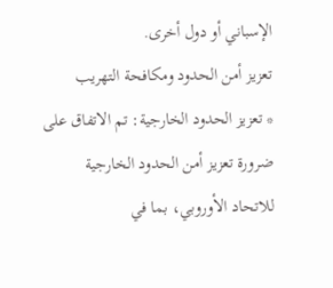الإسباني أو دول أخرى.
تعزيز أمن الحدود ومكافحة التهريب
* تعزيز الحدود الخارجية: تم الاتفاق على ضرورة تعزيز أمن الحدود الخارجية للاتحاد الأوروبي، بما في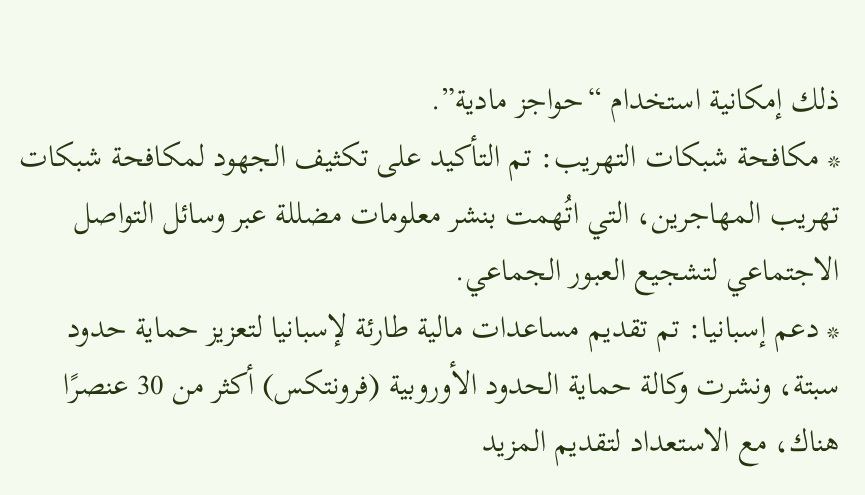ذلك إمكانية استخدام “حواجز مادية”.
* مكافحة شبكات التهريب: تم التأكيد على تكثيف الجهود لمكافحة شبكات تهريب المهاجرين، التي اتُهمت بنشر معلومات مضللة عبر وسائل التواصل الاجتماعي لتشجيع العبور الجماعي.
* دعم إسبانيا: تم تقديم مساعدات مالية طارئة لإسبانيا لتعزيز حماية حدود سبتة، ونشرت وكالة حماية الحدود الأوروبية (فرونتكس) أكثر من 30 عنصرًا هناك، مع الاستعداد لتقديم المزيد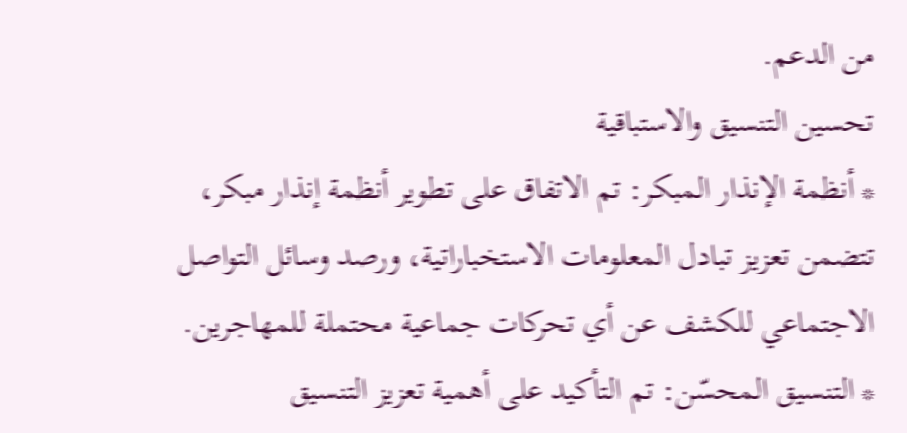من الدعم.
تحسين التنسيق والاستباقية
* أنظمة الإنذار المبكر: تم الاتفاق على تطوير أنظمة إنذار مبكر، تتضمن تعزيز تبادل المعلومات الاستخباراتية، ورصد وسائل التواصل الاجتماعي للكشف عن أي تحركات جماعية محتملة للمهاجرين.
* التنسيق المحسّن: تم التأكيد على أهمية تعزيز التنسيق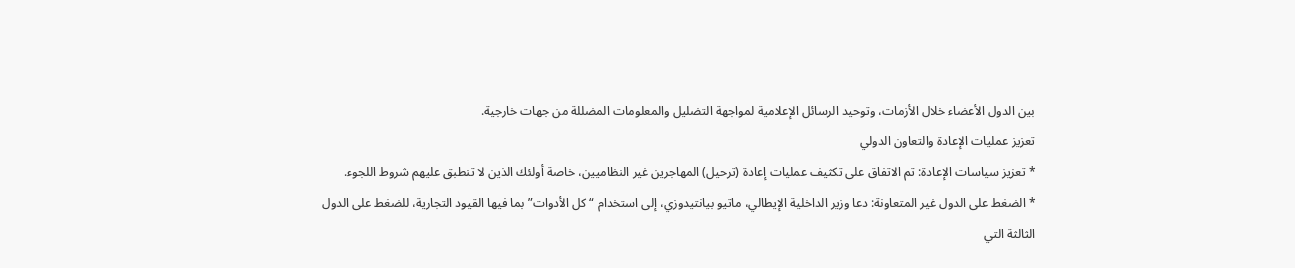بين الدول الأعضاء خلال الأزمات، وتوحيد الرسائل الإعلامية لمواجهة التضليل والمعلومات المضللة من جهات خارجية.
تعزيز عمليات الإعادة والتعاون الدولي
* تعزيز سياسات الإعادة: تم الاتفاق على تكثيف عمليات إعادة (ترحيل) المهاجرين غير النظاميين، خاصة أولئك الذين لا تنطبق عليهم شروط اللجوء.
* الضغط على الدول غير المتعاونة: دعا وزير الداخلية الإيطالي، ماتيو بيانتيدوزي، إلى استخدام “كل الأدوات” بما فيها القيود التجارية، للضغط على الدول الثالثة التي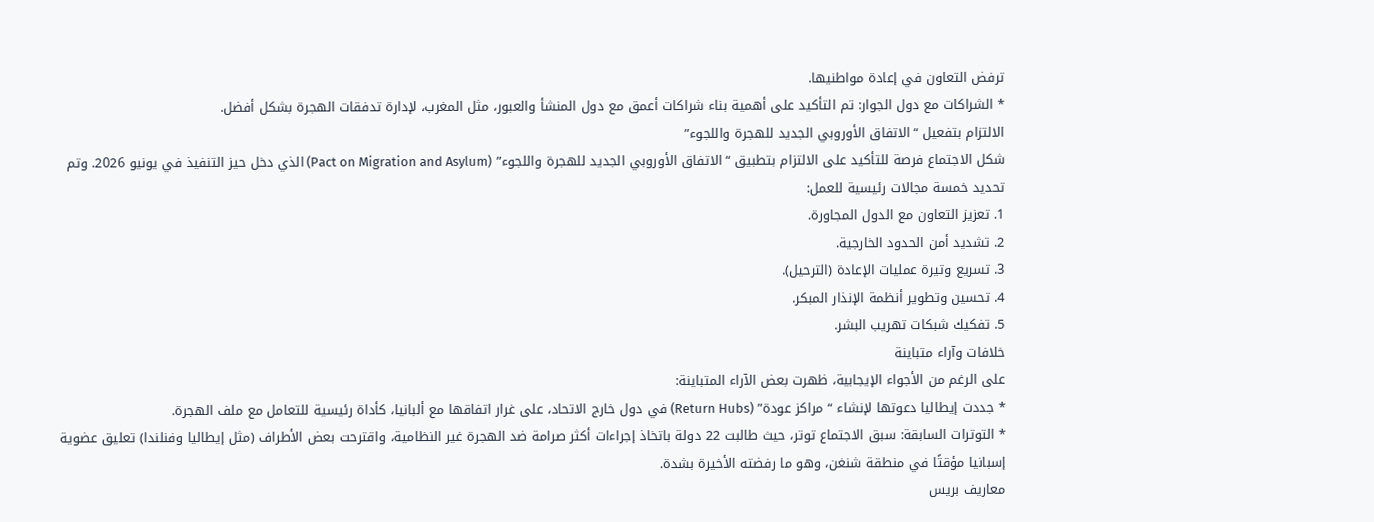ترفض التعاون في إعادة مواطنيها.
* الشراكات مع دول الجوار: تم التأكيد على أهمية بناء شراكات أعمق مع دول المنشأ والعبور، مثل المغرب، لإدارة تدفقات الهجرة بشكل أفضل.
الالتزام بتفعيل “الاتفاق الأوروبي الجديد للهجرة واللجوء”
شكل الاجتماع فرصة للتأكيد على الالتزام بتطبيق “الاتفاق الأوروبي الجديد للهجرة واللجوء” (Pact on Migration and Asylum) الذي دخل حيز التنفيذ في يونيو 2026. وتم تحديد خمسة مجالات رئيسية للعمل:
1. تعزيز التعاون مع الدول المجاورة.
2. تشديد أمن الحدود الخارجية.
3. تسريع وتيرة عمليات الإعادة (الترحيل).
4. تحسين وتطوير أنظمة الإنذار المبكر.
5. تفكيك شبكات تهريب البشر.
خلافات وآراء متباينة
على الرغم من الأجواء الإيجابية، ظهرت بعض الآراء المتباينة:
* جددت إيطاليا دعوتها لإنشاء “مراكز عودة” (Return Hubs) في دول خارج الاتحاد، على غرار اتفاقها مع ألبانيا، كأداة رئيسية للتعامل مع ملف الهجرة.
* التوترات السابقة: سبق الاجتماع توتر، حيث طالبت 22 دولة باتخاذ إجراءات أكثر صرامة ضد الهجرة غير النظامية، واقترحت بعض الأطراف (مثل إيطاليا وفنلندا) تعليق عضوية إسبانيا مؤقتًا في منطقة شنغن، وهو ما رفضته الأخيرة بشدة.
معاريف بريس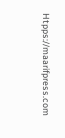Htpps://maarifpress.com